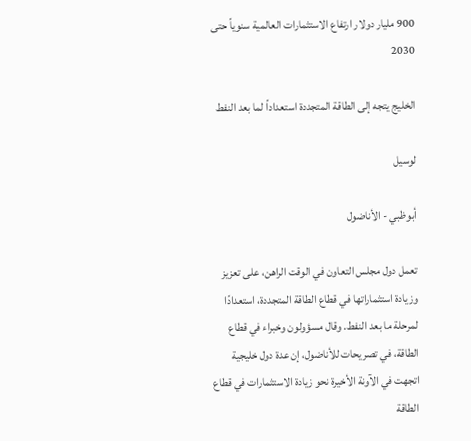900 مليار دولار ارتفاع الاستثمارات العالمية سنوياً حتى 2030

الخليج يتجه إلى الطاقة المتجددة استعداداً لما بعد النفط

لوسيل

أبوظبي - الأناضول

تعمل دول مجلس التعاون في الوقت الراهن، على تعزيز وزيادة استثماراتها في قطاع الطاقة المتجددة، استعدادًا لمرحلة ما بعد النفط. وقال مسؤولون وخبراء في قطاع الطاقة، في تصريحات للأناضول، إن عدة دول خليجية اتجهت في الآونة الأخيرة نحو زيادة الاستثمارات في قطاع الطاقة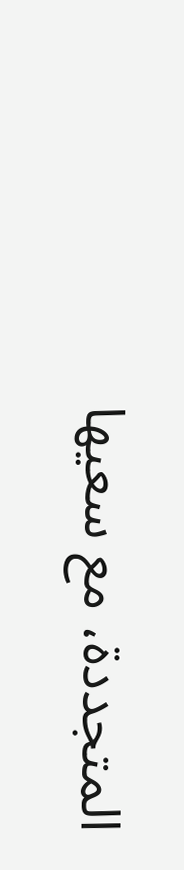المتجددة، مع سعيها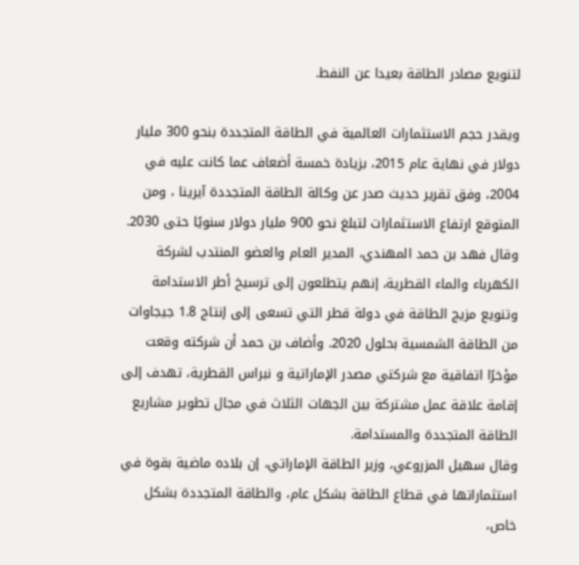لتنويع مصادر الطاقة بعيدا عن النفط.

ويقدر حجم الاستثمارات العالمية في الطاقة المتجددة بنحو 300 مليار دولار في نهاية عام 2015، بزيادة خمسة أضعاف عما كانت عليه في 2004، وفق تقرير حديث صدر عن وكالة الطاقة المتجددة آيرينا ، ومن المتوقع ارتفاع الاستثمارات لتبلغ نحو 900 مليار دولار سنويًا حتى 2030.
وقال فهد بن حمد المهندي، المدير العام والعضو المنتدب لشركة الكهرباء والماء القطرية، إنهم يتطلعون إلى ترسيخ أطر الاستدامة وتنويع مزيج الطاقة في دولة قطر التي تسعى إلى إنتاج 1.8 جيجاوات من الطاقة الشمسية بحلول 2020. وأضاف بن حمد أن شركته وقعت مؤخرًا اتفاقية مع شركتي مصدر الإماراتية و نبراس القطرية، تهدف إلى إقامة علاقة عمل مشتركة بين الجهات الثلاث في مجال تطوير مشاريع الطاقة المتجددة والمستدامة.
وقال سهيل المزروعي، وزير الطاقة الإماراتي، إن بلاده ماضية بقوة في استثماراتها في قطاع الطاقة بشكل عام، والطاقة المتجددة بشكل خاص،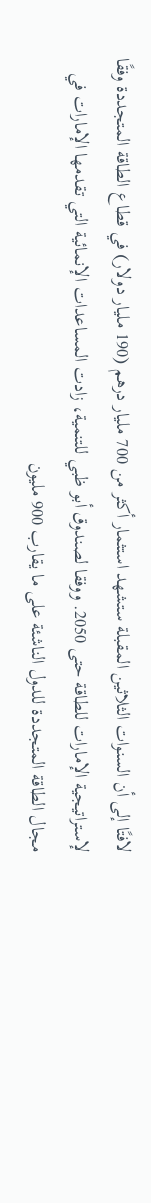لافتًا إلى أن السنوات الثلاثين المقبلة ستشهد استثمار أكثر من 700 مليار درهم (190 مليار دولار) في قطاع الطاقة المتجددة وفقًا لإستراتيجية الإمارات للطاقة حتى 2050. ووفقا لصندوق أبو ظبي للتنمية، زادت المساعدات الإنمائية التي تقدمها الإمارات في مجال الطاقة المتجددة للدول الناشئة على ما يقارب 900 مليون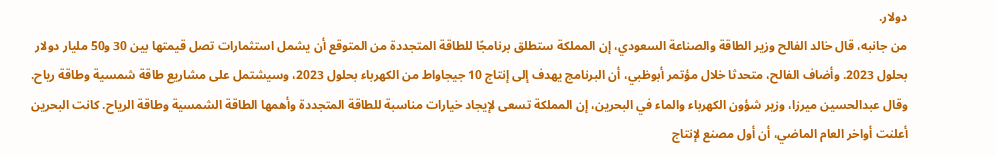دولار.
من جانبه، قال خالد الفالح وزير الطاقة والصناعة السعودي، إن المملكة ستطلق برنامجًا للطاقة المتجددة من المتوقع أن يشمل استثمارات تصل قيمتها بين 30 و50 مليار دولار بحلول 2023. وأضاف الفالح، متحدثا خلال مؤتمر أبوظبي، أن البرنامج يهدف إلى إنتاج 10 جيجاواط من الكهرباء بحلول 2023، وسيشتمل على مشاريع طاقة شمسية وطاقة رياح.
وقال عبدالحسين ميرزا، وزير شؤون الكهرباء والماء في البحرين، إن المملكة تسعى لإيجاد خيارات مناسبة للطاقة المتجددة وأهمها الطاقة الشمسية وطاقة الرياح. كانت البحرين أعلنت أواخر العام الماضي، أن أول مصنع لإنتاج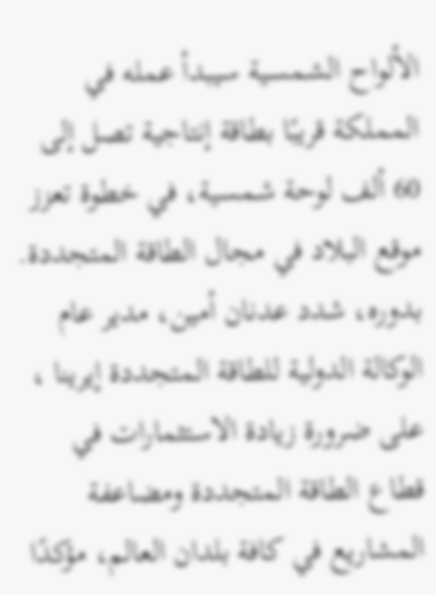الألواح الشمسية سيبدأ عمله في المملكة قريبًا بطاقة إنتاجية تصل إلى 60 ألف لوحة شمسية، في خطوة تعزز موقع البلاد في مجال الطاقة المتجددة.
بدوره، شدد عدنان أمين، مدير عام الوكالة الدولية للطاقة المتجددة إيرينا ، على ضرورة زيادة الاستثمارات في قطاع الطاقة المتجددة ومضاعفة المشاريع في كافة بلدان العالم، مؤكدًا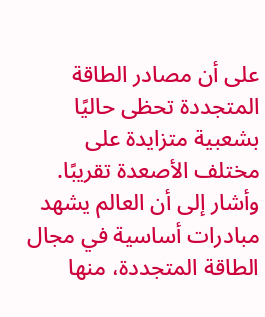على أن مصادر الطاقة المتجددة تحظى حاليًا بشعبية متزايدة على مختلف الأصعدة تقريبًا. وأشار إلى أن العالم يشهد مبادرات أساسية في مجال الطاقة المتجددة، منها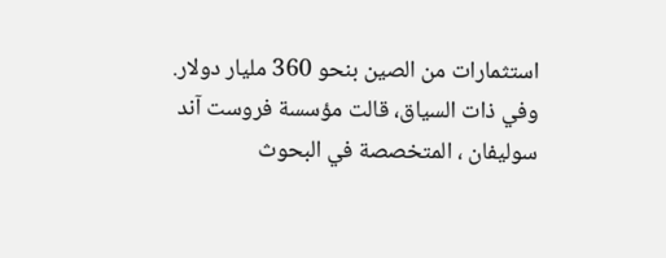استثمارات من الصين بنحو 360 مليار دولار.
وفي ذات السياق، قالت مؤسسة فروست آند سوليفان ، المتخصصة في البحوث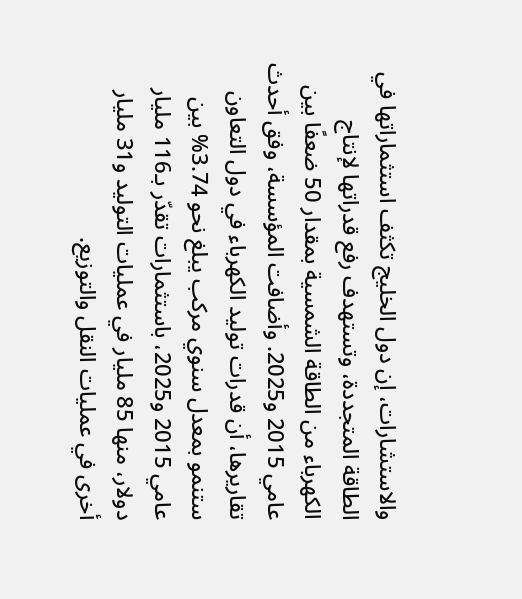والاستشارات، إن دول الخليج تكثف استثماراتها في الطاقة المتجددة، وتستهدف رفع قدراتها لإنتاج الكهرباء من الطاقة الشمسية بمقدار 50 ضعفًا بين عامي 2015 و2025. وأضافت المؤسسة، وفق أحدث تقاريرها، أن قدرات توليد الكهرباء في دول التعاون ستنمو بمعدل سنوي مركب يبلغ نحو 3.74% بين عامي 2015 و2025، باستثمارات تقدّر بـ116 مليار دولار، منها 85 مليار في عمليات التوليد و31 مليار أخرى في عمليات النقل والتوزيع.